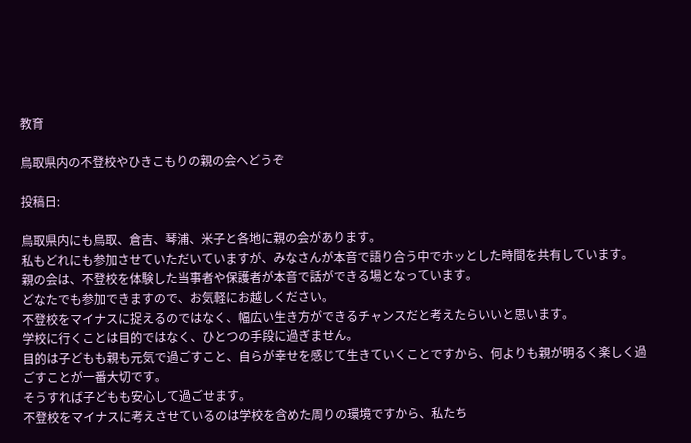教育

鳥取県内の不登校やひきこもりの親の会へどうぞ

投稿日:

鳥取県内にも鳥取、倉吉、琴浦、米子と各地に親の会があります。
私もどれにも参加させていただいていますが、みなさんが本音で語り合う中でホッとした時間を共有しています。
親の会は、不登校を体験した当事者や保護者が本音で話ができる場となっています。
どなたでも参加できますので、お気軽にお越しください。
不登校をマイナスに捉えるのではなく、幅広い生き方ができるチャンスだと考えたらいいと思います。
学校に行くことは目的ではなく、ひとつの手段に過ぎません。
目的は子どもも親も元気で過ごすこと、自らが幸せを感じて生きていくことですから、何よりも親が明るく楽しく過ごすことが一番大切です。
そうすれば子どもも安心して過ごせます。
不登校をマイナスに考えさせているのは学校を含めた周りの環境ですから、私たち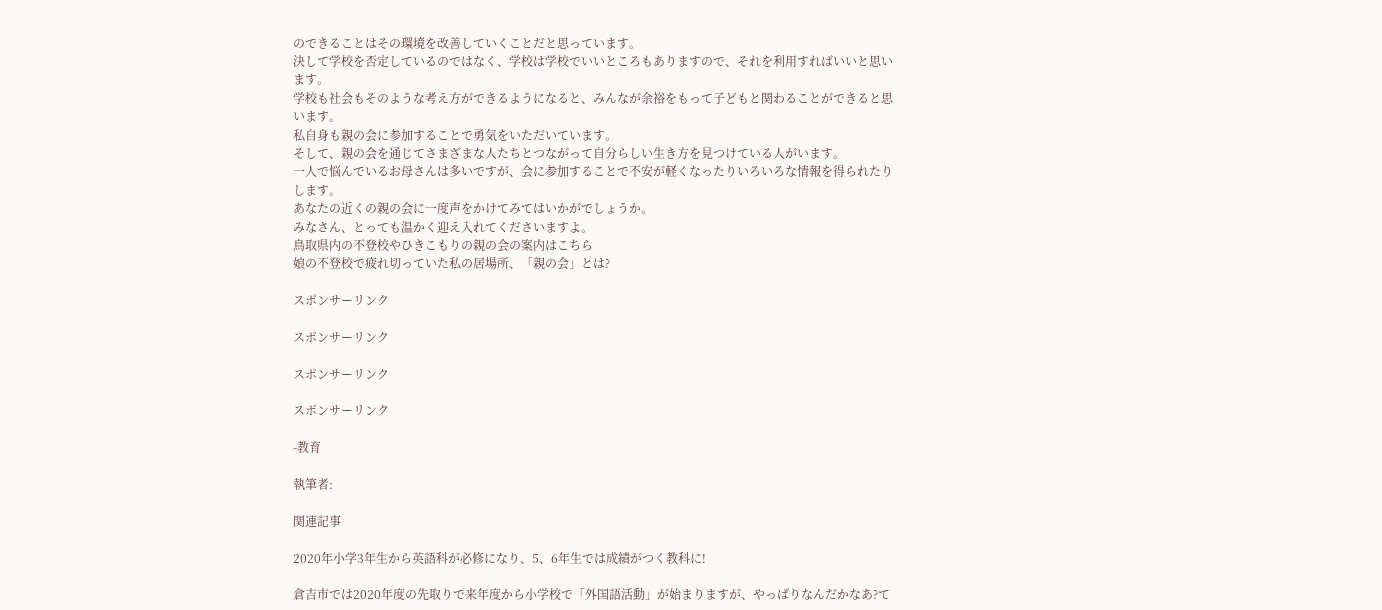のできることはその環境を改善していくことだと思っています。
決して学校を否定しているのではなく、学校は学校でいいところもありますので、それを利用すればいいと思います。
学校も社会もそのような考え方ができるようになると、みんなが余裕をもって子どもと関わることができると思います。
私自身も親の会に参加することで勇気をいただいています。
そして、親の会を通じてさまざまな人たちとつながって自分らしい生き方を見つけている人がいます。
一人で悩んでいるお母さんは多いですが、会に参加することで不安が軽くなったりいろいろな情報を得られたりします。
あなたの近くの親の会に一度声をかけてみてはいかがでしょうか。
みなさん、とっても温かく迎え入れてくださいますよ。
鳥取県内の不登校やひきこもりの親の会の案内はこちら
娘の不登校で疲れ切っていた私の居場所、「親の会」とは?

スポンサーリンク

スポンサーリンク

スポンサーリンク

スポンサーリンク

-教育

執筆者:

関連記事

2020年小学3年生から英語科が必修になり、5、6年生では成績がつく教科に!

倉吉市では2020年度の先取りで来年度から小学校で「外国語活動」が始まりますが、やっぱりなんだかなあ?て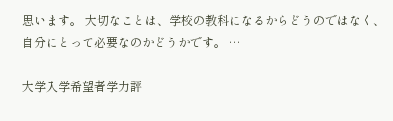思います。 大切なことは、学校の教科になるからどうのではなく、自分にとって必要なのかどうかです。 …

大学入学希望者学力評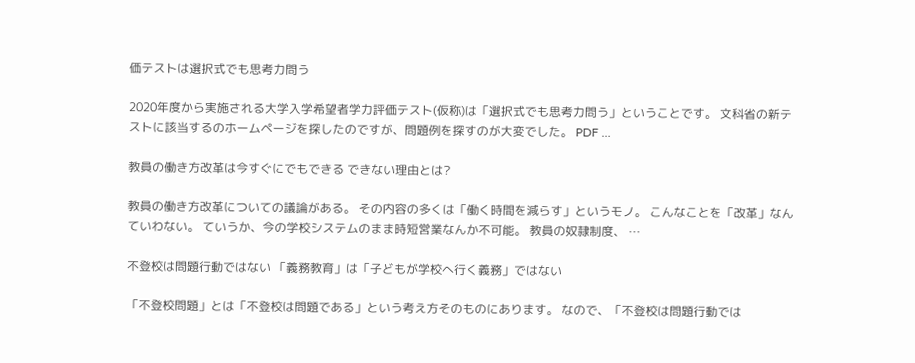価テストは選択式でも思考力問う

2020年度から実施される大学入学希望者学力評価テスト(仮称)は「選択式でも思考力問う」ということです。 文科省の新テストに該当するのホームページを探したのですが、問題例を探すのが大変でした。 PDF …

教員の働き方改革は今すぐにでもできる できない理由とは?

教員の働き方改革についての議論がある。 その内容の多くは「働く時間を減らす」というモノ。 こんなことを「改革」なんていわない。 ていうか、今の学校システムのまま時短営業なんか不可能。 教員の奴隷制度、 …

不登校は問題行動ではない 「義務教育」は「子どもが学校へ行く義務」ではない

「不登校問題」とは「不登校は問題である」という考え方そのものにあります。 なので、「不登校は問題行動では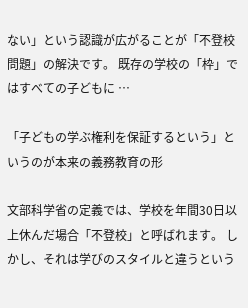ない」という認識が広がることが「不登校問題」の解決です。 既存の学校の「枠」ではすべての子どもに …

「子どもの学ぶ権利を保証するという」というのが本来の義務教育の形

文部科学省の定義では、学校を年間30日以上休んだ場合「不登校」と呼ばれます。 しかし、それは学びのスタイルと違うという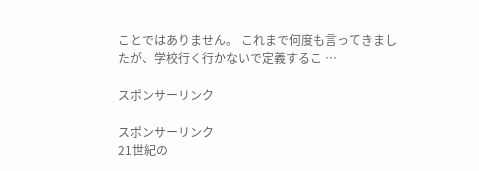ことではありません。 これまで何度も言ってきましたが、学校行く行かないで定義するこ …

スポンサーリンク

スポンサーリンク
21世紀の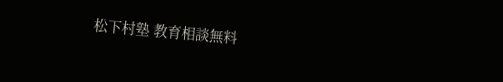松下村塾 教育相談無料